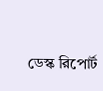ডেস্ক রিপোর্ট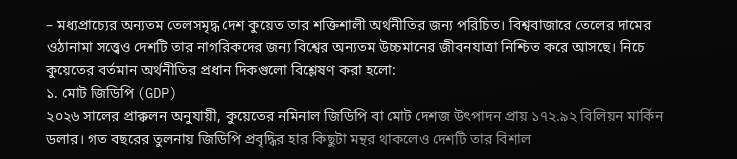– মধ্যপ্রাচ্যের অন্যতম তেলসমৃদ্ধ দেশ কুয়েত তার শক্তিশালী অর্থনীতির জন্য পরিচিত। বিশ্ববাজারে তেলের দামের ওঠানামা সত্ত্বেও দেশটি তার নাগরিকদের জন্য বিশ্বের অন্যতম উচ্চমানের জীবনযাত্রা নিশ্চিত করে আসছে। নিচে কুয়েতের বর্তমান অর্থনীতির প্রধান দিকগুলো বিশ্লেষণ করা হলো:
১. মোট জিডিপি (GDP)
২০২৬ সালের প্রাক্কলন অনুযায়ী, কুয়েতের নমিনাল জিডিপি বা মোট দেশজ উৎপাদন প্রায় ১৭২.৯২ বিলিয়ন মার্কিন ডলার। গত বছরের তুলনায় জিডিপি প্রবৃদ্ধির হার কিছুটা মন্থর থাকলেও দেশটি তার বিশাল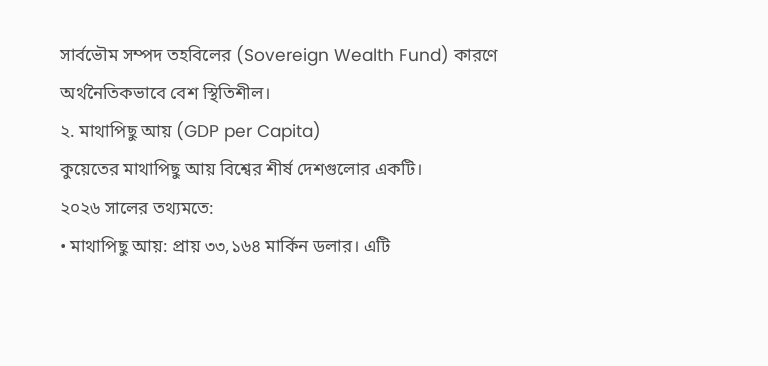সার্বভৌম সম্পদ তহবিলের (Sovereign Wealth Fund) কারণে অর্থনৈতিকভাবে বেশ স্থিতিশীল।
২. মাথাপিছু আয় (GDP per Capita)
কুয়েতের মাথাপিছু আয় বিশ্বের শীর্ষ দেশগুলোর একটি।
২০২৬ সালের তথ্যমতে:
• মাথাপিছু আয়: প্রায় ৩৩,১৬৪ মার্কিন ডলার। এটি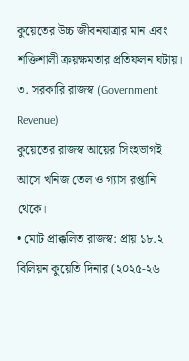কুয়েতের উচ্চ জীবনযাত্রার মান এবং শক্তিশালী ক্রয়ক্ষমতার প্রতিফলন ঘটায়।
৩. সরকারি রাজস্ব (Government Revenue)
কুয়েতের রাজস্ব আয়ের সিংহভাগই আসে খনিজ তেল ও গ্যাস রপ্তানি থেকে।
• মোট প্রাক্কলিত রাজস্ব: প্রায় ১৮.২ বিলিয়ন কুয়েতি দিনার (২০২৫-২৬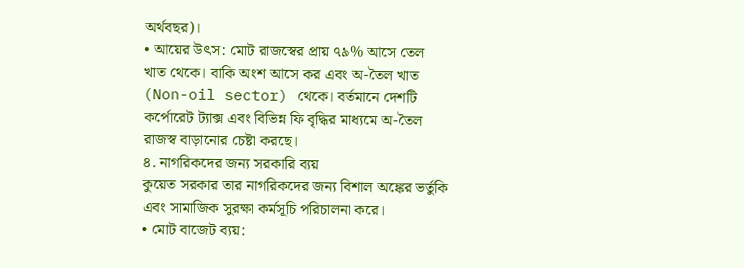অর্থবছর)।
• আয়ের উৎস: মোট রাজস্বের প্রায় ৭৯% আসে তেল খাত থেকে। বাকি অংশ আসে কর এবং অ-তৈল খাত (Non-oil sector) থেকে। বর্তমানে দেশটি কর্পোরেট ট্যাক্স এবং বিভিন্ন ফি বৃদ্ধির মাধ্যমে অ-তৈল রাজস্ব বাড়ানোর চেষ্টা করছে।
৪. নাগরিকদের জন্য সরকারি ব্যয়
কুয়েত সরকার তার নাগরিকদের জন্য বিশাল অঙ্কের ভর্তুকি এবং সামাজিক সুরক্ষা কর্মসূচি পরিচালনা করে।
• মোট বাজেট ব্যয়: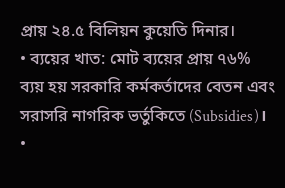প্রায় ২৪.৫ বিলিয়ন কুয়েতি দিনার।
• ব্যয়ের খাত: মোট ব্যয়ের প্রায় ৭৬% ব্যয় হয় সরকারি কর্মকর্তাদের বেতন এবং সরাসরি নাগরিক ভর্তুকিতে (Subsidies)।
•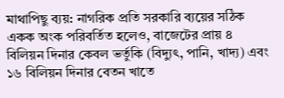মাথাপিছু ব্যয়: নাগরিক প্রতি সরকারি ব্যয়ের সঠিক একক অংক পরিবর্তিত হলেও, বাজেটের প্রায় ৪ বিলিয়ন দিনার কেবল ভর্তুকি (বিদ্যুৎ, পানি, খাদ্য) এবং ১৬ বিলিয়ন দিনার বেতন খাতে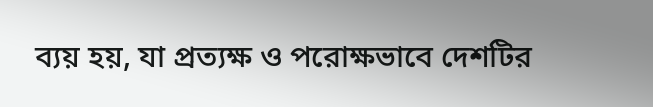ব্যয় হয়, যা প্রত্যক্ষ ও পরোক্ষভাবে দেশটির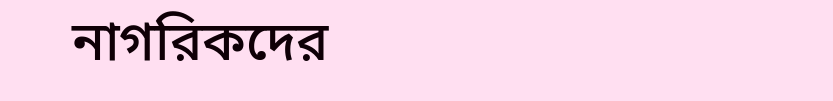নাগরিকদের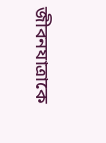জীবনযাত্রাকে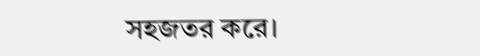সহজতর করে।